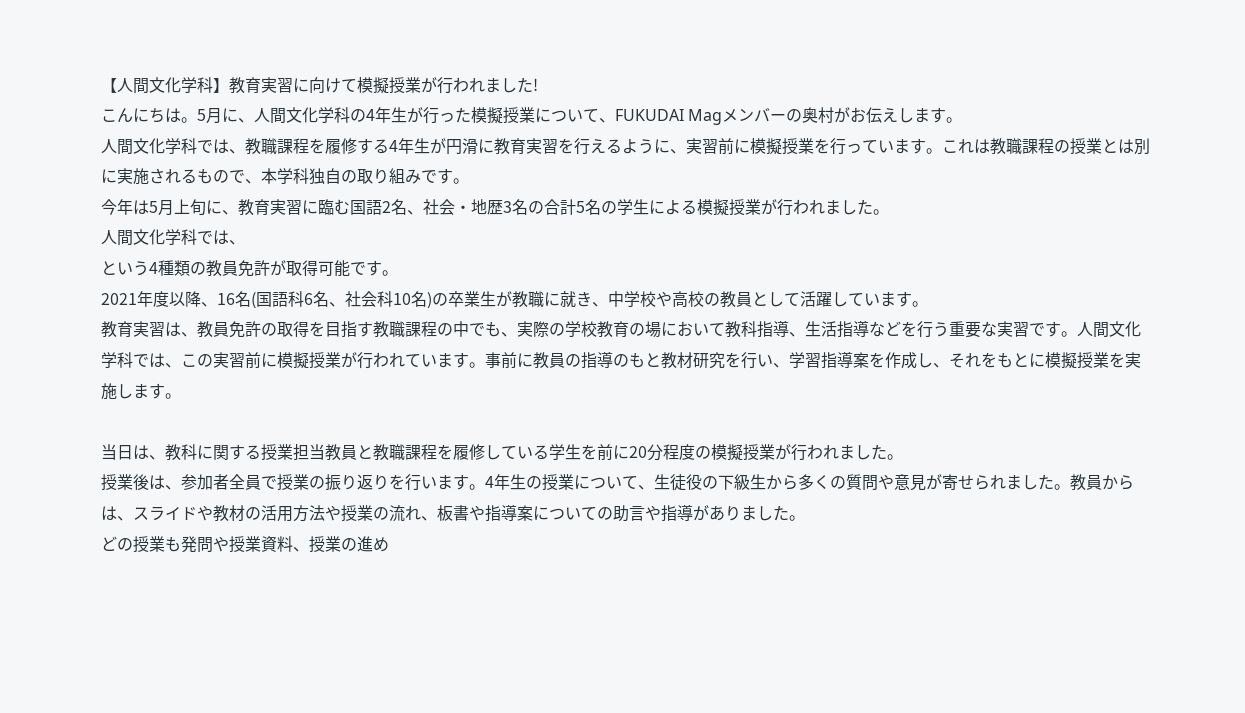【人間文化学科】教育実習に向けて模擬授業が行われました!
こんにちは。5月に、人間文化学科の4年生が行った模擬授業について、FUKUDAI Magメンバーの奥村がお伝えします。
人間文化学科では、教職課程を履修する4年生が円滑に教育実習を行えるように、実習前に模擬授業を行っています。これは教職課程の授業とは別に実施されるもので、本学科独自の取り組みです。
今年は5月上旬に、教育実習に臨む国語2名、社会・地歴3名の合計5名の学生による模擬授業が行われました。
人間文化学科では、
という4種類の教員免許が取得可能です。
2021年度以降、16名(国語科6名、社会科10名)の卒業生が教職に就き、中学校や高校の教員として活躍しています。
教育実習は、教員免許の取得を目指す教職課程の中でも、実際の学校教育の場において教科指導、生活指導などを行う重要な実習です。人間文化学科では、この実習前に模擬授業が行われています。事前に教員の指導のもと教材研究を行い、学習指導案を作成し、それをもとに模擬授業を実施します。

当日は、教科に関する授業担当教員と教職課程を履修している学生を前に20分程度の模擬授業が行われました。
授業後は、参加者全員で授業の振り返りを行います。4年生の授業について、生徒役の下級生から多くの質問や意見が寄せられました。教員からは、スライドや教材の活用方法や授業の流れ、板書や指導案についての助言や指導がありました。
どの授業も発問や授業資料、授業の進め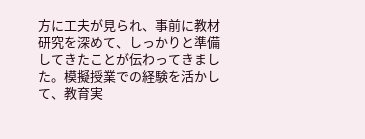方に工夫が見られ、事前に教材研究を深めて、しっかりと準備してきたことが伝わってきました。模擬授業での経験を活かして、教育実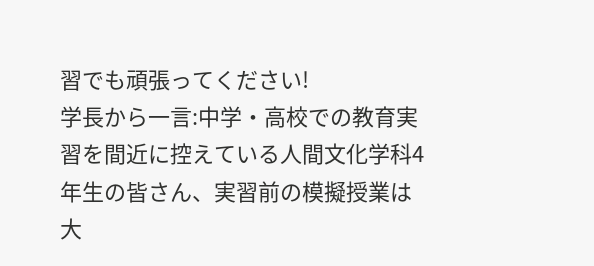習でも頑張ってください!
学長から一言:中学・高校での教育実習を間近に控えている人間文化学科4年生の皆さん、実習前の模擬授業は大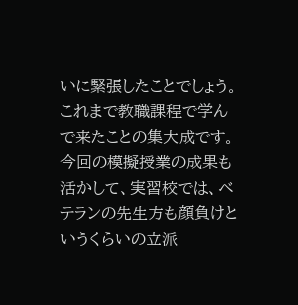いに緊張したことでしょう。これまで教職課程で学んで来たことの集大成です。今回の模擬授業の成果も活かして、実習校では、ベテランの先生方も顔負けというくらいの立派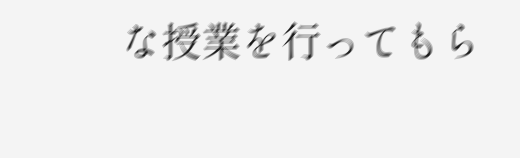な授業を行ってもら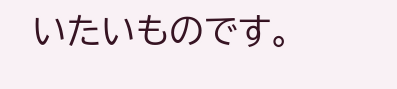いたいものです。